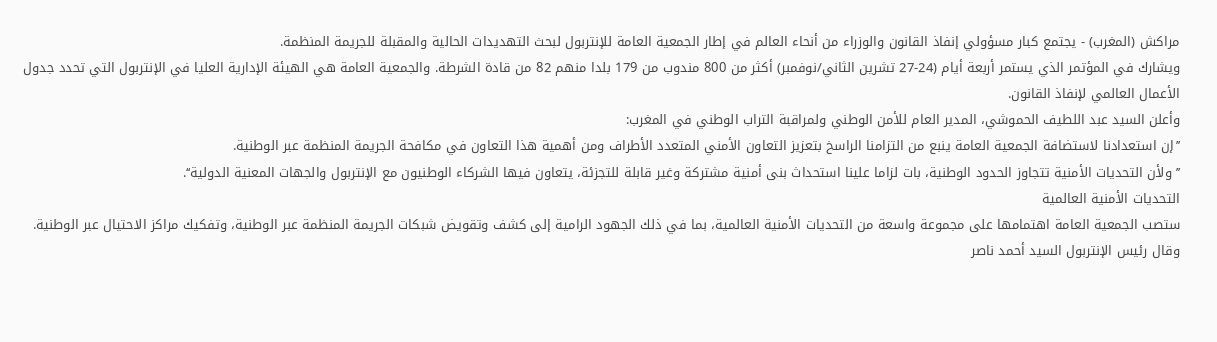مراكش (المغرب) - يجتمع كبار مسؤولي إنفاذ القانون والوزراء من أنحاء العالم في إطار الجمعية العامة للإنتربول لبحث التهديدات الحالية والمقبلة للجريمة المنظمة.
ويشارك في المؤتمر الذي يستمر أربعة أيام (24-27 تشرين الثاني/نوفمبر) أكثر من 800 مندوب من 179 بلدا منهم 82 من قادة الشرطة. والجمعية العامة هي الهيئة الإدارية العليا في الإنتربول التي تحدد جدول الأعمال العالمي لإنفاذ القانون.
وأعلن السيد عبد اللطيف الحموشي، المدير العام للأمن الوطني ولمراقبة التراب الوطني في المغرب:
’’إن استعدادنا لاستضافة الجمعية العامة ينبع من التزامنا الراسخ بتعزيز التعاون الأمني المتعدد الأطراف ومن أهمية هذا التعاون في مكافحة الجريمة المنظمة عبر الوطنية.
’’ولأن التحديات الأمنية تتجاوز الحدود الوطنية، بات لزاما علينا استحداث بنى أمنية مشتركة وغير قابلة للتجزئة، يتعاون فيها الشركاء الوطنيون مع الإنتربول والجهات المعنية الدولية‘‘.
التحديات الأمنية العالمية
ستصب الجمعية العامة اهتمامها على مجموعة واسعة من التحديات الأمنية العالمية، بما في ذلك الجهود الرامية إلى كشف وتقويض شبكات الجريمة المنظمة عبر الوطنية، وتفكيك مراكز الاحتيال عبر الوطنية.
وقال رئيس الإنتربول السيد أحمد ناصر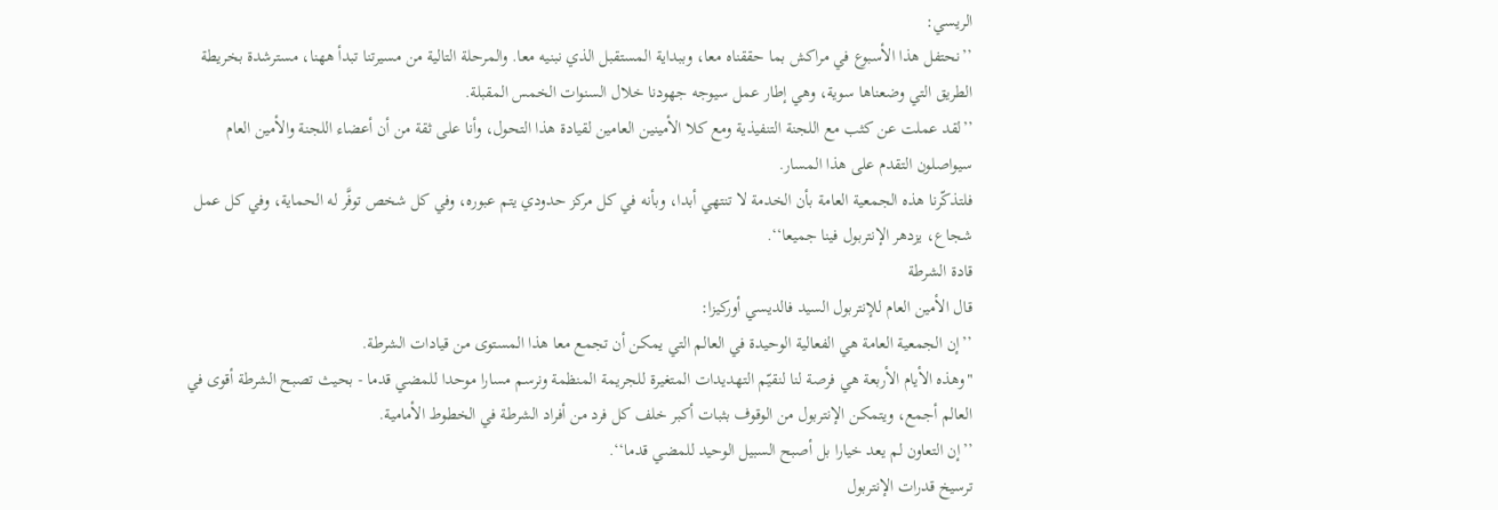الريسي:
’’نحتفل هذا الأسبوع في مراكش بما حققناه معا، وببداية المستقبل الذي نبنيه معا. والمرحلة التالية من مسيرتنا تبدأ ههنا، مسترشدة بخريطة الطريق التي وضعناها سوية، وهي إطار عمل سيوجه جهودنا خلال السنوات الخمس المقبلة.
’’لقد عملت عن كثب مع اللجنة التنفيذية ومع كلا الأمينين العامين لقيادة هذا التحول، وأنا على ثقة من أن أعضاء اللجنة والأمين العام سيواصلون التقدم على هذا المسار.
فلتذكّرنا هذه الجمعية العامة بأن الخدمة لا تنتهي أبدا، وبأنه في كل مركز حدودي يتم عبوره، وفي كل شخص توفَّر له الحماية، وفي كل عمل شجاع، يزدهر الإنتربول فينا جميعا‘‘.
قادة الشرطة
قال الأمين العام للإنتربول السيد فالديسي أوركيزا:
’’إن الجمعية العامة هي الفعالية الوحيدة في العالم التي يمكن أن تجمع معا هذا المستوى من قيادات الشرطة.
"وهذه الأيام الأربعة هي فرصة لنا لنقيّم التهديدات المتغيرة للجريمة المنظمة ونرسم مسارا موحدا للمضي قدما - بحيث تصبح الشرطة أقوى في العالم أجمع، ويتمكن الإنتربول من الوقوف بثبات أكبر خلف كل فرد من أفراد الشرطة في الخطوط الأمامية.
’’إن التعاون لم يعد خيارا بل أصبح السبيل الوحيد للمضي قدما‘‘.
ترسيخ قدرات الإنتربول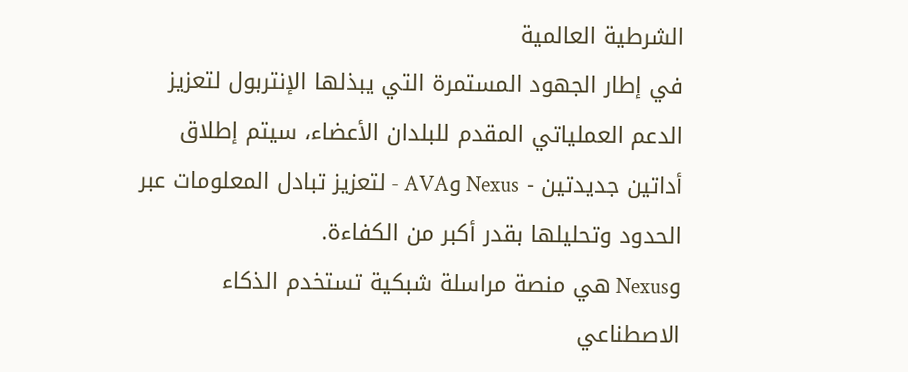الشرطية العالمية
في إطار الجهود المستمرة التي يبذلها الإنتربول لتعزيز الدعم العملياتي المقدم للبلدان الأعضاء، سيتم إطلاق أداتين جديدتين - Nexus وAVA - لتعزيز تبادل المعلومات عبر الحدود وتحليلها بقدر أكبر من الكفاءة.
وNexus هي منصة مراسلة شبكية تستخدم الذكاء الاصطناعي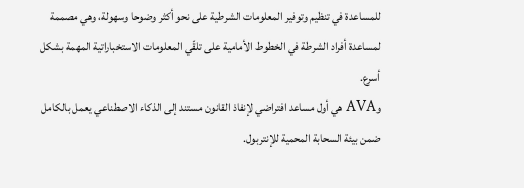للمساعدة في تنظيم وتوفير المعلومات الشرطية على نحو أكثر وضوحا وسهولة، وهي مصممة لمساعدة أفراد الشرطة في الخطوط الأمامية على تلقّي المعلومات الاستخباراتية المهمة بشكل أسرع.
وAVA هي أول مساعد افتراضي لإنفاذ القانون مستند إلى الذكاء الاصطناعي يعمل بالكامل ضمن بيئة السحابة المحمية للإنتربول.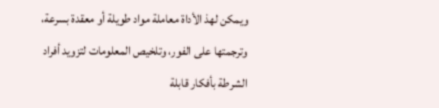ويمكن لهذ الأداة معاملة مواد طويلة أو معقدة بسرعة، وترجمتها على الفور، وتلخيص المعلومات لتزويد أفراد الشرطة بأفكار قابلة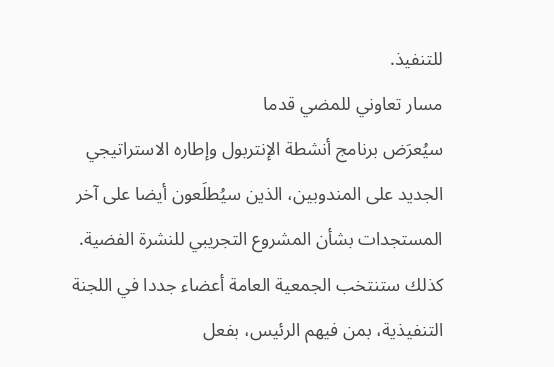للتنفيذ.
مسار تعاوني للمضي قدما
سيُعرَض برنامج أنشطة الإنتربول وإطاره الاستراتيجي الجديد على المندوبين، الذين سيُطلَعون أيضا على آخر المستجدات بشأن المشروع التجريبي للنشرة الفضية.
كذلك ستنتخب الجمعية العامة أعضاء جددا في اللجنة التنفيذية، بمن فيهم الرئيس، بفعل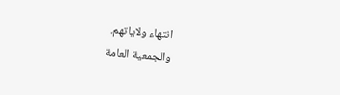انتهاء ولاياتهم.
والجمعية العامة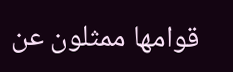قوامها ممثلون عن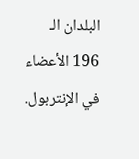البلدان الـ 196 الأعضاء في الإنتربول.